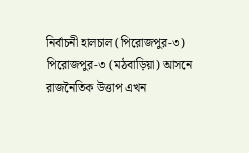নির্বাচনী হালচাল (পিরোজপুর-৩)
পিরোজপুর-৩ (মঠবাড়িয়া) আসনে রাজনৈতিক উত্তাপ এখন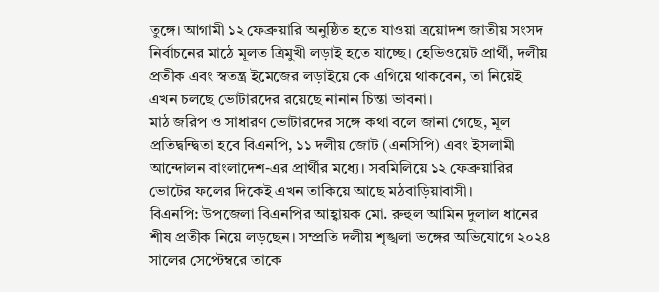তুঙ্গে। আগামী ১২ ফেব্রুয়ারি অনুষ্ঠিত হতে যাওয়া ত্রয়োদশ জাতীয় সংসদ নির্বাচনের মাঠে মূলত ত্রিমুখী লড়াই হতে যাচ্ছে। হেভিওয়েট প্রার্থী, দলীয় প্রতীক এবং স্বতন্ত্র ইমেজের লড়াইয়ে কে এগিয়ে থাকবেন, তা নিয়েই এখন চলছে ভোটারদের রয়েছে নানান চিন্তা ভাবনা।
মাঠ জরিপ ও সাধারণ ভোটারদের সঙ্গে কথা বলে জানা গেছে, মূল প্রতিদ্বন্দ্বিতা হবে বিএনপি, ১১ দলীয় জোট (এনসিপি) এবং ইসলামী আন্দোলন বাংলাদেশ-এর প্রার্থীর মধ্যে। সবমিলিয়ে ১২ ফেব্রুয়ারির ভোটের ফলের দিকেই এখন তাকিয়ে আছে মঠবাড়িয়াবাসী।
বিএনপি: উপজেলা বিএনপির আহ্বায়ক মো. রুহুল আমিন দুলাল ধানের শীষ প্রতীক নিয়ে লড়ছেন। সম্প্রতি দলীয় শৃঙ্খলা ভঙ্গের অভিযোগে ২০২৪ সালের সেপ্টেম্বরে তাকে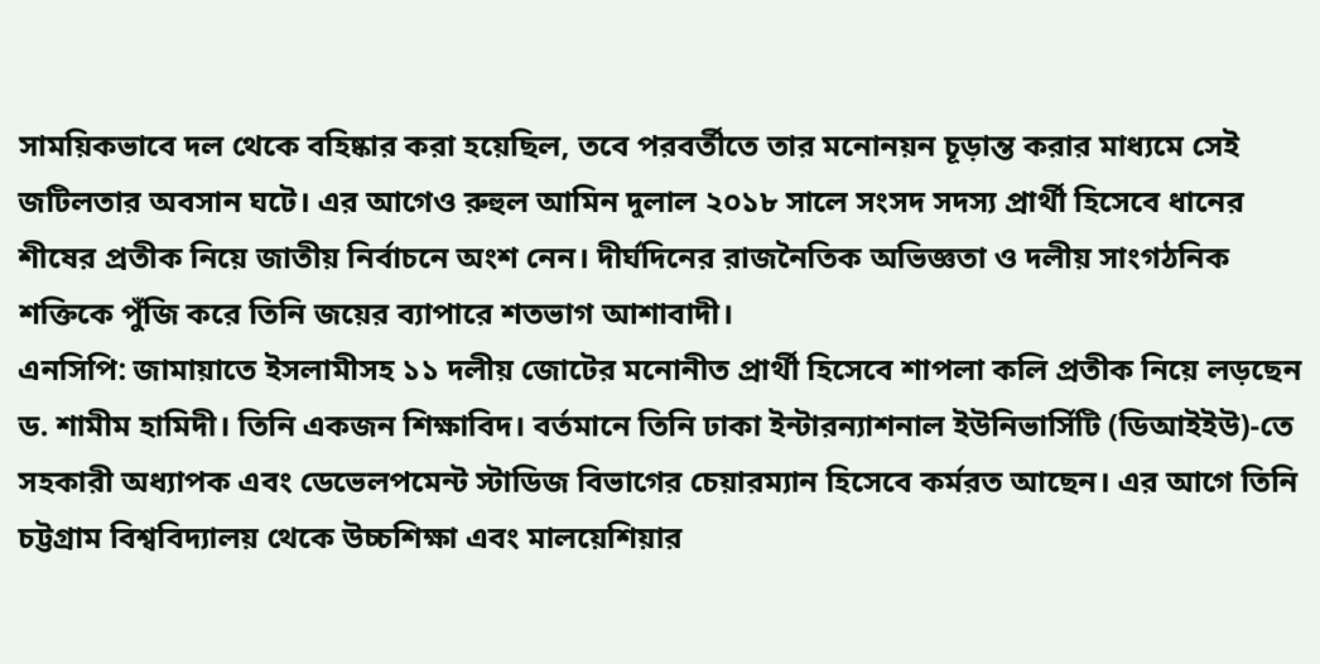সাময়িকভাবে দল থেকে বহিষ্কার করা হয়েছিল, তবে পরবর্তীতে তার মনোনয়ন চূড়ান্ত করার মাধ্যমে সেই জটিলতার অবসান ঘটে। এর আগেও রুহুল আমিন দুলাল ২০১৮ সালে সংসদ সদস্য প্রার্থী হিসেবে ধানের শীষের প্রতীক নিয়ে জাতীয় নির্বাচনে অংশ নেন। দীর্ঘদিনের রাজনৈতিক অভিজ্ঞতা ও দলীয় সাংগঠনিক শক্তিকে পুঁজি করে তিনি জয়ের ব্যাপারে শতভাগ আশাবাদী।
এনসিপি: জামায়াতে ইসলামীসহ ১১ দলীয় জোটের মনোনীত প্রার্থী হিসেবে শাপলা কলি প্রতীক নিয়ে লড়ছেন ড. শামীম হামিদী। তিনি একজন শিক্ষাবিদ। বর্তমানে তিনি ঢাকা ইন্টারন্যাশনাল ইউনিভার্সিটি (ডিআইইউ)-তে সহকারী অধ্যাপক এবং ডেভেলপমেন্ট স্টাডিজ বিভাগের চেয়ারম্যান হিসেবে কর্মরত আছেন। এর আগে তিনি চট্টগ্রাম বিশ্ববিদ্যালয় থেকে উচ্চশিক্ষা এবং মালয়েশিয়ার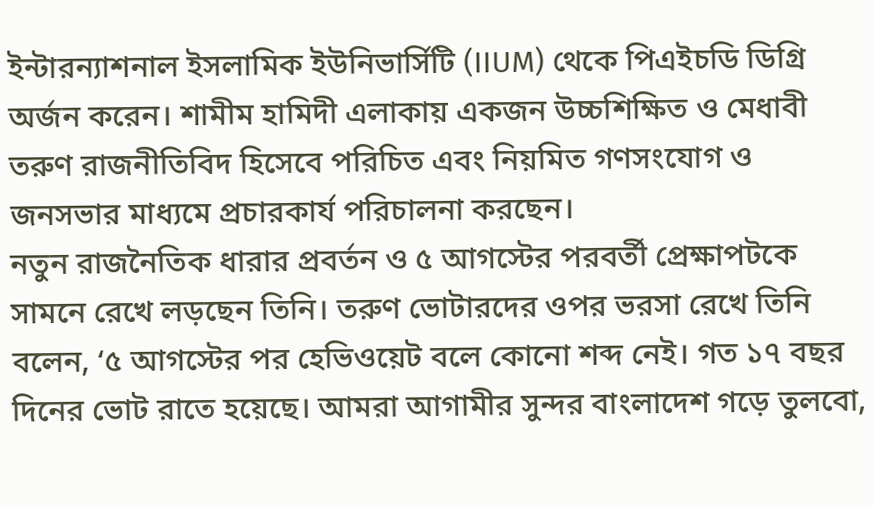ইন্টারন্যাশনাল ইসলামিক ইউনিভার্সিটি (IIUM) থেকে পিএইচডি ডিগ্রি অর্জন করেন। শামীম হামিদী এলাকায় একজন উচ্চশিক্ষিত ও মেধাবী তরুণ রাজনীতিবিদ হিসেবে পরিচিত এবং নিয়মিত গণসংযোগ ও জনসভার মাধ্যমে প্রচারকার্য পরিচালনা করছেন।
নতুন রাজনৈতিক ধারার প্রবর্তন ও ৫ আগস্টের পরবর্তী প্রেক্ষাপটকে সামনে রেখে লড়ছেন তিনি। তরুণ ভোটারদের ওপর ভরসা রেখে তিনি বলেন, ‘৫ আগস্টের পর হেভিওয়েট বলে কোনো শব্দ নেই। গত ১৭ বছর দিনের ভোট রাতে হয়েছে। আমরা আগামীর সুন্দর বাংলাদেশ গড়ে তুলবো,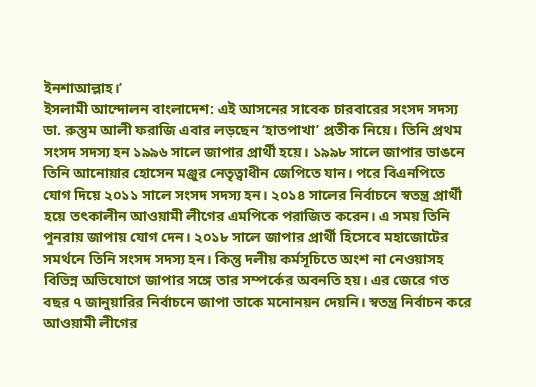ইনশাআল্লাহ।’
ইসলামী আন্দোলন বাংলাদেশ: এই আসনের সাবেক চারবারের সংসদ সদস্য ডা. রুস্তুম আলী ফরাজি এবার লড়ছেন ‘হাতপাখা’ প্রতীক নিয়ে। তিনি প্রথম সংসদ সদস্য হন ১৯৯৬ সালে জাপার প্রার্থী হয়ে। ১৯৯৮ সালে জাপার ভাঙনে তিনি আনোয়ার হোসেন মঞ্জুর নেতৃত্বাধীন জেপিতে যান। পরে বিএনপিতে যোগ দিয়ে ২০১১ সালে সংসদ সদস্য হন। ২০১৪ সালের নির্বাচনে স্বতন্ত্র প্রার্থী হয়ে তৎকালীন আওয়ামী লীগের এমপিকে পরাজিত করেন। এ সময় তিনি পুনরায় জাপায় যোগ দেন। ২০১৮ সালে জাপার প্রার্থী হিসেবে মহাজোটের সমর্থনে তিনি সংসদ সদস্য হন। কিন্তু দলীয় কর্মসূচিতে অংশ না নেওয়াসহ বিভিন্ন অভিযোগে জাপার সঙ্গে তার সম্পর্কের অবনতি হয়। এর জেরে গত বছর ৭ জানুয়ারির নির্বাচনে জাপা তাকে মনোনয়ন দেয়নি। স্বতন্ত্র নির্বাচন করে আওয়ামী লীগের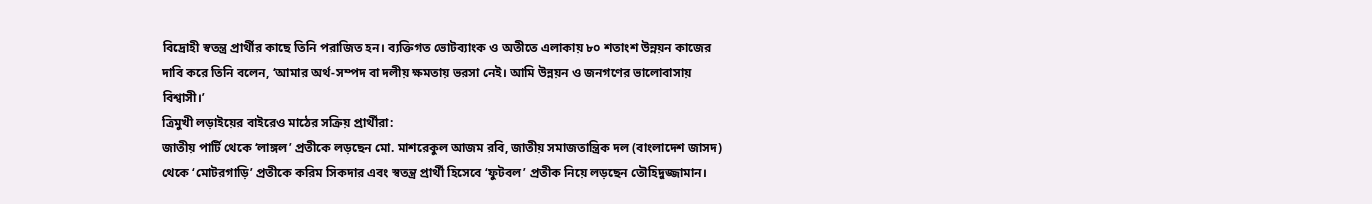বিদ্রোহী স্বতন্ত্র প্রার্থীর কাছে তিনি পরাজিত হন। ব্যক্তিগত ভোটব্যাংক ও অতীতে এলাকায় ৮০ শতাংশ উন্নয়ন কাজের দাবি করে তিনি বলেন, ‘আমার অর্থ-সম্পদ বা দলীয় ক্ষমতায় ভরসা নেই। আমি উন্নয়ন ও জনগণের ভালোবাসায় বিশ্বাসী।’
ত্রিমুখী লড়াইয়ের বাইরেও মাঠের সক্রিয় প্রার্থীরা:
জাতীয় পার্টি থেকে ‘লাঙ্গল’ প্রতীকে লড়ছেন মো. মাশরেকুল আজম রবি, জাতীয় সমাজতান্ত্রিক দল (বাংলাদেশ জাসদ) থেকে ‘মোটরগাড়ি’ প্রতীকে করিম সিকদার এবং স্বতন্ত্র প্রার্থী হিসেবে ‘ফুটবল’ প্রতীক নিয়ে লড়ছেন তৌহিদুজ্জামান।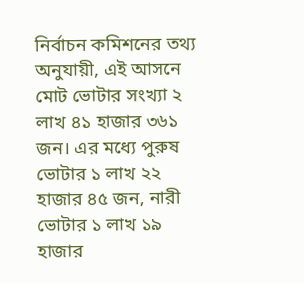নির্বাচন কমিশনের তথ্য অনুযায়ী, এই আসনে মোট ভোটার সংখ্যা ২ লাখ ৪১ হাজার ৩৬১ জন। এর মধ্যে পুরুষ ভোটার ১ লাখ ২২ হাজার ৪৫ জন, নারী ভোটার ১ লাখ ১৯ হাজার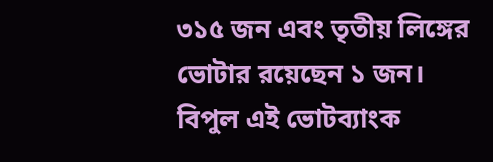৩১৫ জন এবং তৃতীয় লিঙ্গের ভোটার রয়েছেন ১ জন। বিপুল এই ভোটব্যাংক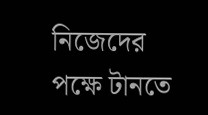নিজেদের পক্ষে টানতে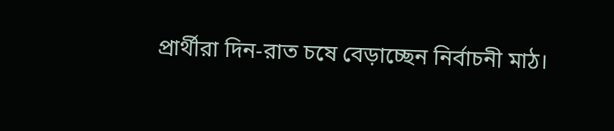প্রার্থীরা দিন-রাত চষে বেড়াচ্ছেন নির্বাচনী মাঠ।